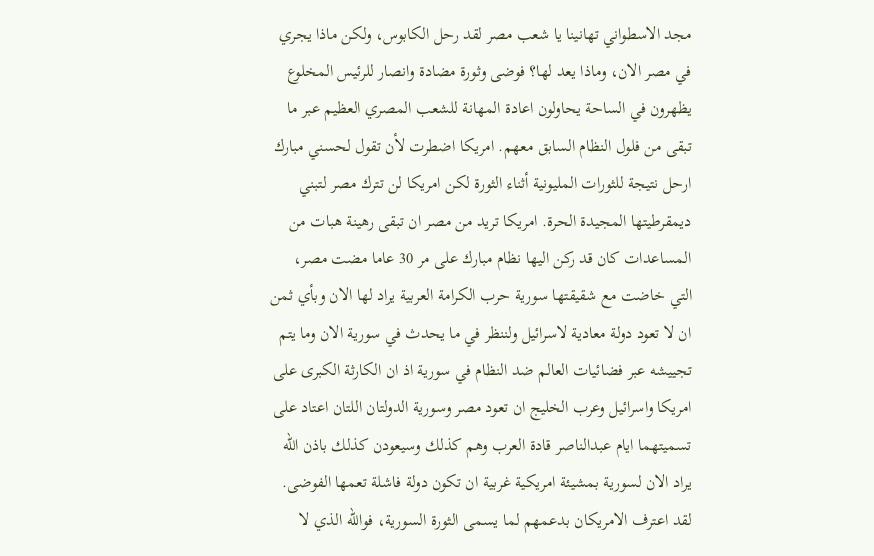مجد الاسطواني تهانينا يا شعب مصر لقد رحل الكابوس، ولكن ماذا يجري في مصر الان، وماذا يعد لها؟ فوضى وثورة مضادة وانصار للرئيس المخلوع يظهرون في الساحة يحاولون اعادة المهانة للشعب المصري العظيم عبر ما تبقى من فلول النظام السابق معهم. امريكا اضطرت لأن تقول لحسني مبارك ارحل نتيجة للثورات المليونية أثناء الثورة لكن امريكا لن تترك مصر لتبني ديمقرطيتها المجيدة الحرة. امريكا تريد من مصر ان تبقى رهينة هبات من المساعدات كان قد ركن اليها نظام مبارك على مر 30 عاما مضت مصر، التي خاضت مع شقيقتها سورية حرب الكرامة العربية يراد لها الان وبأي ثمن ان لا تعود دولة معادية لاسرائيل ولننظر في ما يحدث في سورية الان وما يتم تجييشه عبر فضائيات العالم ضد النظام في سورية اذ ان الكارثة الكبرى على امريكا واسرائيل وعرب الخليج ان تعود مصر وسورية الدولتان اللتان اعتاد على تسميتهما ايام عبدالناصر قادة العرب وهم كذلك وسيعودن كذلك باذن الله يراد الان لسورية بمشيئة امريكية غربية ان تكون دولة فاشلة تعمها الفوضى. لقد اعترف الامريكان بدعمهم لما يسمى الثورة السورية، فوالله الذي لا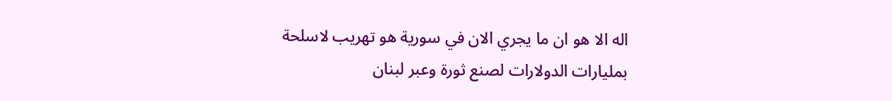اله الا هو ان ما يجري الان في سورية هو تهريب لاسلحة بمليارات الدولارات لصنع ثورة وعبر لبنان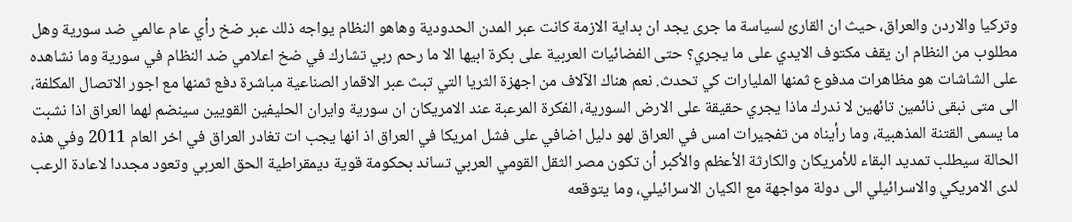وتركيا والاردن والعراق، حيث ان القارئ لسياسة ما جرى يجد ان بداية الازمة كانت عبر المدن الحدودية وهاهو النظام يواجه ذلك عبر ضخ رأي عام عالمي ضد سورية وهل مطلوب من النظام ان يقف مكتوف الايدي على ما يجري؟ حتى الفضائيات العربية على بكرة ابيها الا ما رحم ربي تشارك في ضخ اعلامي ضد النظام في سورية وما نشاهده على الشاشات هو مظاهرات مدفوع ثمنها المليارات كي تحدث. نعم هناك الآلاف من اجهزة الثريا التي تبث عبر الاقمار الصناعية مباشرة دفع ثمنها مع اجور الاتصال المكلفة، الى متى نبقى نائمين تائهين لا ندرك ماذا يجري حقيقة على الارض السورية، الفكرة المرعبة عند الامريكان ان سورية وايران الحليفين القويين سينضم لهما العراق اذا نشبت ما يسمى القتنة المذهبية، وما رأيناه من تفجيرات امس في العراق لهو دليل اضافي على فشل امريكا في العراق اذ انها يجب ات تغادر العراق في اخر العام 2011 وفي هذه الحالة سيطلب تمديد البقاء للأمريكان والكارثة الأعظم والأكبر أن تكون مصر الثقل القومي العربي تساند بحكومة قوية ديمقراطية الحق العربي وتعود مجددا لاعادة الرعب لدى الامريكي والاسرائيلي الى دولة مواجهة مع الكيان الاسرائيلي، وما يتوقعه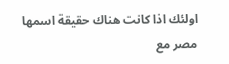اولئك اذا كانت هناك حقيقة اسمها مصر مع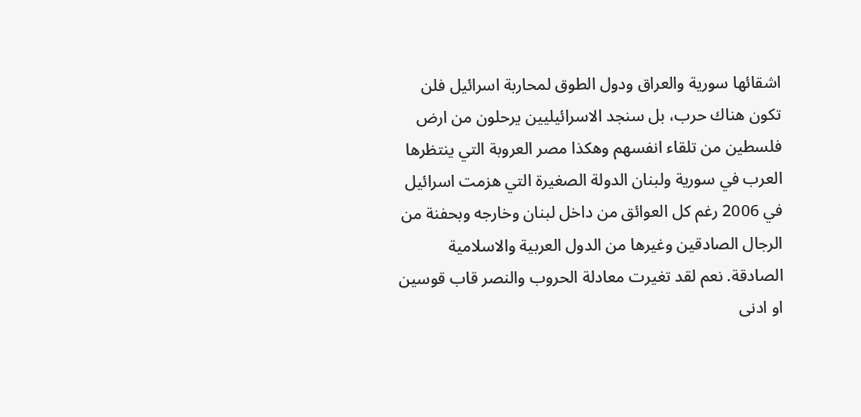اشقائها سورية والعراق ودول الطوق لمحاربة اسرائيل فلن تكون هناك حرب، بل سنجد الاسرائيليين يرحلون من ارض فلسطين من تلقاء انفسهم وهكذا مصر العروبة التي ينتظرها العرب في سورية ولبنان الدولة الصغيرة التي هزمت اسرائيل في 2006 رغم كل العوائق من داخل لبنان وخارجه وبحفنة من الرجال الصادقين وغيرها من الدول العربية والاسلامية الصادقة. نعم لقد تغيرت معادلة الحروب والنصر قاب قوسين او ادنى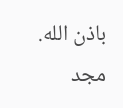باذن الله. مجد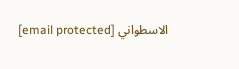الاسطواني [email protected]